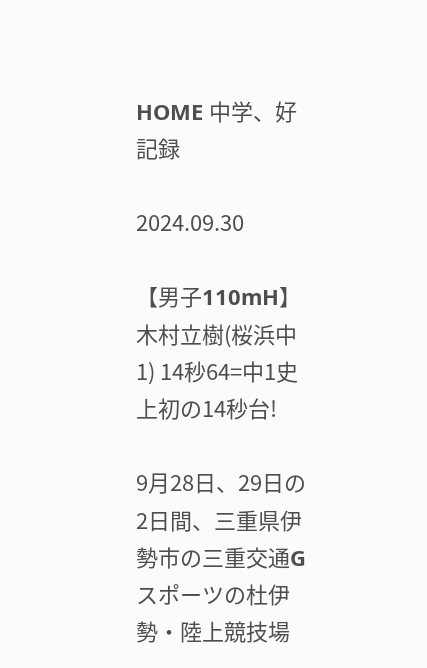HOME 中学、好記録

2024.09.30

【男子110mH】木村立樹(桜浜中1) 14秒64=中1史上初の14秒台!

9月28日、29日の2日間、三重県伊勢市の三重交通Gスポーツの杜伊勢・陸上競技場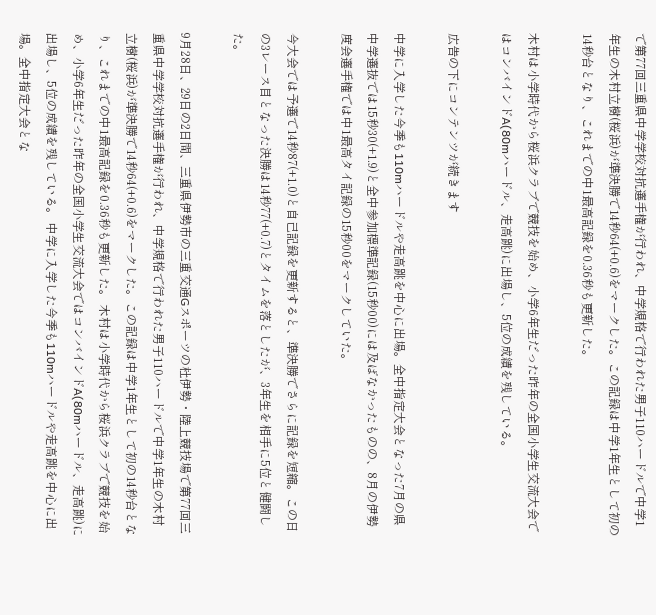で第77回三重県中学学校対抗選手権が行われ、中学規格で行われた男子110ハードルで中学1年生の木村立樹(桜浜)が準決勝で14秒64(+0.6)をマークした。この記録は中学1年生として初の14秒台となり、これまでの中1最高記録を0.36秒も更新した。

木村は小学時代から桜浜クラブで競技を始め、小学6年生だった昨年の全国小学生交流大会ではコンバインドA(80mハードル、走高跳)に出場し、5位の成績を残している。

広告の下にコンテンツが続きます

中学に入学した今季も110mハードルや走高跳を中心に出場。全中指定大会となった7月の県中学選抜では15秒30(+1.9)と全中参加標準記録(15秒00)には及ばなかったものの、8月の伊勢度会選手権では中1最高タイ記録の15秒00をマークしていた。

今大会では予選で14秒87(+1.0)と自己記録を更新すると、準決勝でさらに記録を短縮。この日の3レース目となった決勝は14秒77(+0.7)とタイムを落としたが、3年生を相手に5位と健闘した。

9月28日、29日の2日間、三重県伊勢市の三重交通Gスポーツの杜伊勢・陸上競技場で第77回三重県中学学校対抗選手権が行われ、中学規格で行われた男子110ハードルで中学1年生の木村立樹(桜浜)が準決勝で14秒64(+0.6)をマークした。この記録は中学1年生として初の14秒台となり、これまでの中1最高記録を0.36秒も更新した。 木村は小学時代から桜浜クラブで競技を始め、小学6年生だった昨年の全国小学生交流大会ではコンバインドA(80mハードル、走高跳)に出場し、5位の成績を残している。 中学に入学した今季も110mハードルや走高跳を中心に出場。全中指定大会とな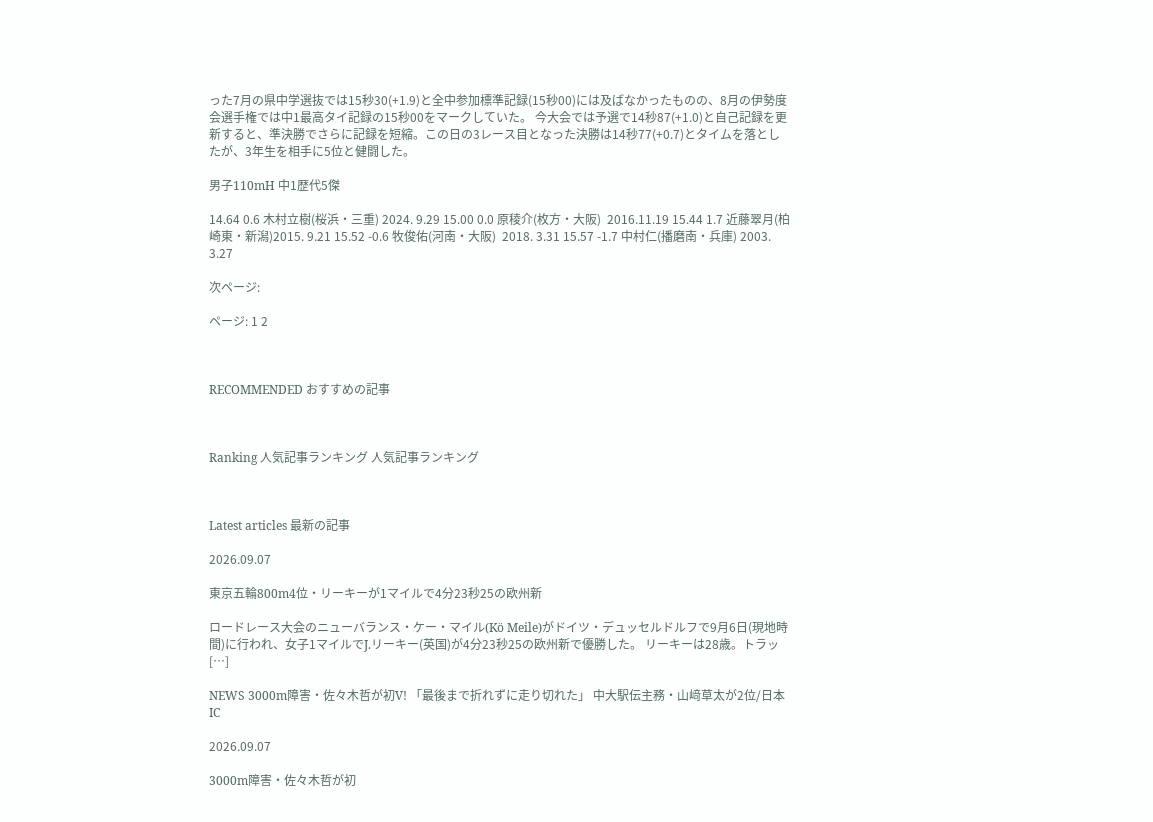った7月の県中学選抜では15秒30(+1.9)と全中参加標準記録(15秒00)には及ばなかったものの、8月の伊勢度会選手権では中1最高タイ記録の15秒00をマークしていた。 今大会では予選で14秒87(+1.0)と自己記録を更新すると、準決勝でさらに記録を短縮。この日の3レース目となった決勝は14秒77(+0.7)とタイムを落としたが、3年生を相手に5位と健闘した。

男子110mH 中1歴代5傑

14.64 0.6 木村立樹(桜浜・三重) 2024. 9.29 15.00 0.0 原稜介(枚方・大阪)  2016.11.19 15.44 1.7 近藤翠月(柏崎東・新潟)2015. 9.21 15.52 -0.6 牧俊佑(河南・大阪)  2018. 3.31 15.57 -1.7 中村仁(播磨南・兵庫) 2003. 3.27

次ページ:

ページ: 1 2



RECOMMENDED おすすめの記事



Ranking 人気記事ランキング 人気記事ランキング



Latest articles 最新の記事

2026.09.07

東京五輪800m4位・リーキーが1マイルで4分23秒25の欧州新

ロードレース大会のニューバランス・ケー・マイル(Kö Meile)がドイツ・デュッセルドルフで9月6日(現地時間)に行われ、女子1マイルでJ.リーキー(英国)が4分23秒25の欧州新で優勝した。 リーキーは28歳。トラッ […]

NEWS 3000m障害・佐々木哲が初V! 「最後まで折れずに走り切れた」 中大駅伝主務・山﨑草太が2位/日本IC

2026.09.07

3000m障害・佐々木哲が初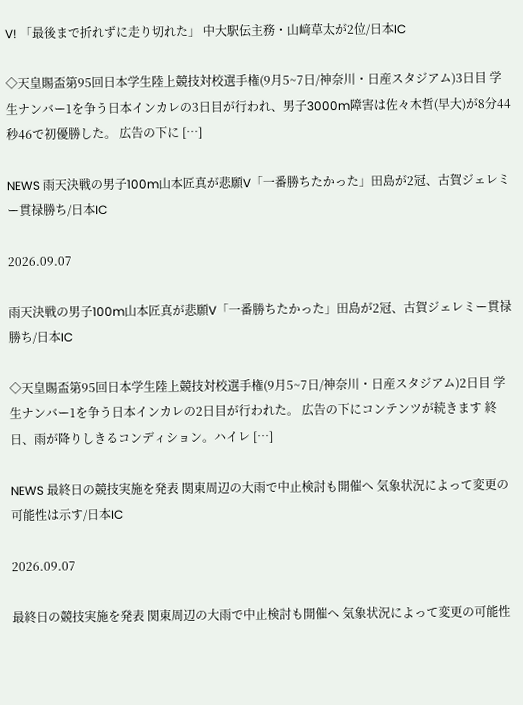V! 「最後まで折れずに走り切れた」 中大駅伝主務・山﨑草太が2位/日本IC

◇天皇賜盃第95回日本学生陸上競技対校選手権(9月5~7日/神奈川・日産スタジアム)3日目 学生ナンバー1を争う日本インカレの3日目が行われ、男子3000m障害は佐々木哲(早大)が8分44秒46で初優勝した。 広告の下に […]

NEWS 雨天決戦の男子100m山本匠真が悲願V「一番勝ちたかった」田島が2冠、古賀ジェレミー貫禄勝ち/日本IC

2026.09.07

雨天決戦の男子100m山本匠真が悲願V「一番勝ちたかった」田島が2冠、古賀ジェレミー貫禄勝ち/日本IC

◇天皇賜盃第95回日本学生陸上競技対校選手権(9月5~7日/神奈川・日産スタジアム)2日目 学生ナンバー1を争う日本インカレの2日目が行われた。 広告の下にコンテンツが続きます 終日、雨が降りしきるコンディション。ハイレ […]

NEWS 最終日の競技実施を発表 関東周辺の大雨で中止検討も開催へ 気象状況によって変更の可能性は示す/日本IC

2026.09.07

最終日の競技実施を発表 関東周辺の大雨で中止検討も開催へ 気象状況によって変更の可能性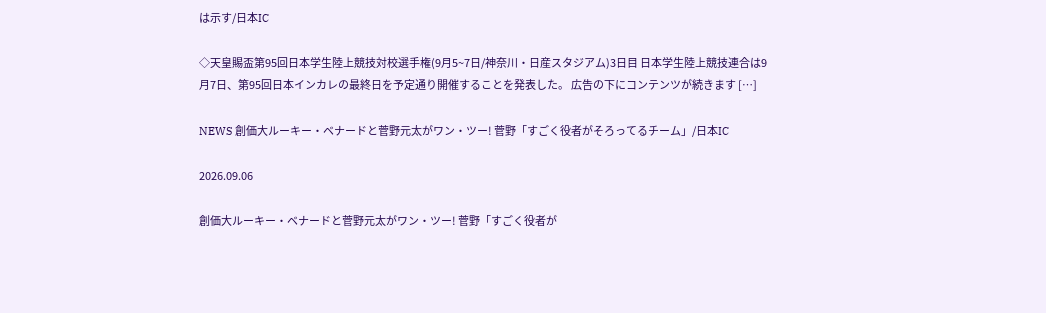は示す/日本IC

◇天皇賜盃第95回日本学生陸上競技対校選手権(9月5~7日/神奈川・日産スタジアム)3日目 日本学生陸上競技連合は9月7日、第95回日本インカレの最終日を予定通り開催することを発表した。 広告の下にコンテンツが続きます […]

NEWS 創価大ルーキー・ベナードと菅野元太がワン・ツー! 菅野「すごく役者がそろってるチーム」/日本IC

2026.09.06

創価大ルーキー・ベナードと菅野元太がワン・ツー! 菅野「すごく役者が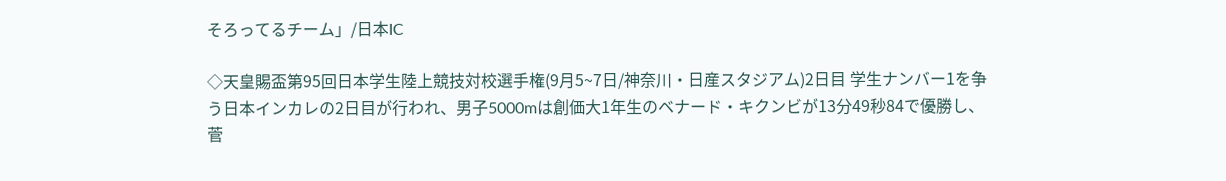そろってるチーム」/日本IC

◇天皇賜盃第95回日本学生陸上競技対校選手権(9月5~7日/神奈川・日産スタジアム)2日目 学生ナンバー1を争う日本インカレの2日目が行われ、男子5000mは創価大1年生のベナード・キクンビが13分49秒84で優勝し、菅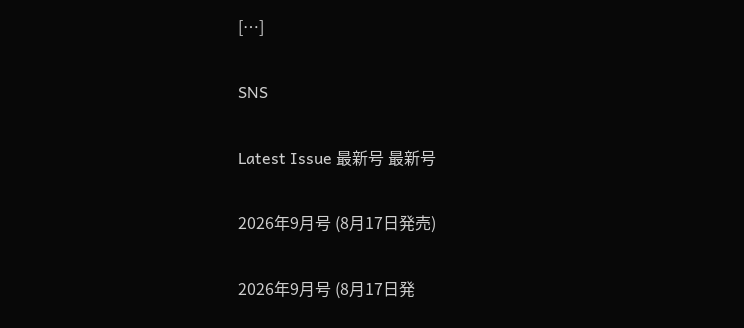[…]

SNS

Latest Issue 最新号 最新号

2026年9月号 (8月17日発売)

2026年9月号 (8月17日発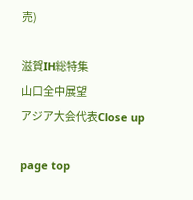売)

滋賀IH総特集
山口全中展望
アジア大会代表Close up

page top